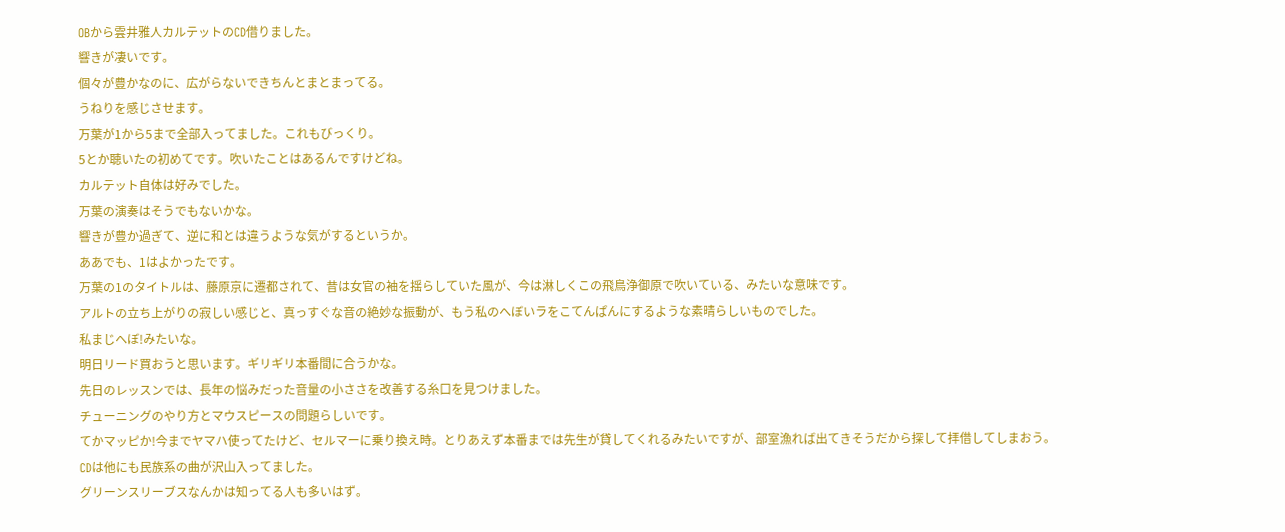OBから雲井雅人カルテットのCD借りました。
響きが凄いです。
個々が豊かなのに、広がらないできちんとまとまってる。
うねりを感じさせます。
万葉が1から5まで全部入ってました。これもびっくり。
5とか聴いたの初めてです。吹いたことはあるんですけどね。
カルテット自体は好みでした。
万葉の演奏はそうでもないかな。
響きが豊か過ぎて、逆に和とは違うような気がするというか。
ああでも、1はよかったです。
万葉の1のタイトルは、藤原京に遷都されて、昔は女官の袖を揺らしていた風が、今は淋しくこの飛鳥浄御原で吹いている、みたいな意味です。
アルトの立ち上がりの寂しい感じと、真っすぐな音の絶妙な振動が、もう私のへぼいラをこてんぱんにするような素晴らしいものでした。
私まじへぼ!みたいな。
明日リード買おうと思います。ギリギリ本番間に合うかな。
先日のレッスンでは、長年の悩みだった音量の小ささを改善する糸口を見つけました。
チューニングのやり方とマウスピースの問題らしいです。
てかマッピか!今までヤマハ使ってたけど、セルマーに乗り換え時。とりあえず本番までは先生が貸してくれるみたいですが、部室漁れば出てきそうだから探して拝借してしまおう。
CDは他にも民族系の曲が沢山入ってました。
グリーンスリーブスなんかは知ってる人も多いはず。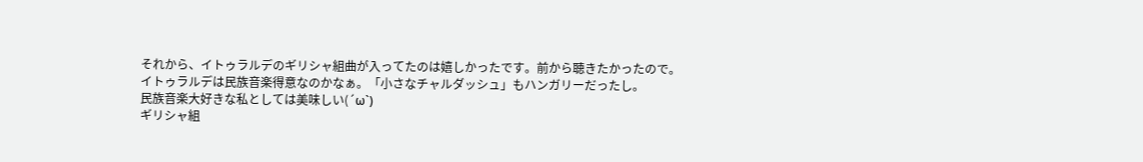それから、イトゥラルデのギリシャ組曲が入ってたのは嬉しかったです。前から聴きたかったので。
イトゥラルデは民族音楽得意なのかなぁ。「小さなチャルダッシュ」もハンガリーだったし。
民族音楽大好きな私としては美味しい(´ω`)
ギリシャ組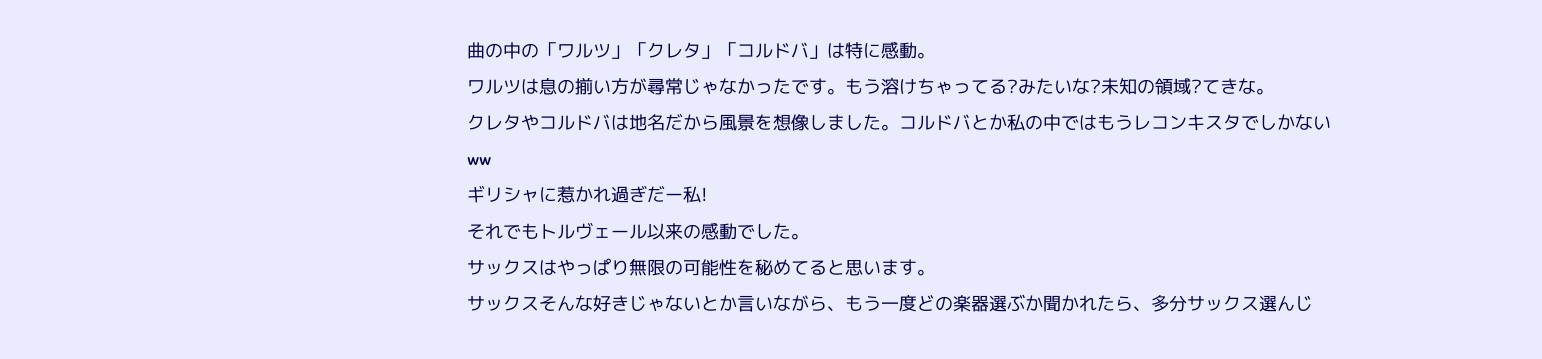曲の中の「ワルツ」「クレタ」「コルドバ」は特に感動。
ワルツは息の揃い方が尋常じゃなかったです。もう溶けちゃってる?みたいな?未知の領域?てきな。
クレタやコルドバは地名だから風景を想像しました。コルドバとか私の中ではもうレコンキスタでしかないww
ギリシャに惹かれ過ぎだー私!
それでもトルヴェール以来の感動でした。
サックスはやっぱり無限の可能性を秘めてると思います。
サックスそんな好きじゃないとか言いながら、もう一度どの楽器選ぶか聞かれたら、多分サックス選んじ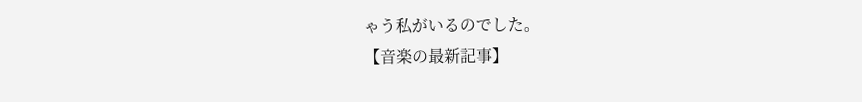ゃう私がいるのでした。
【音楽の最新記事】